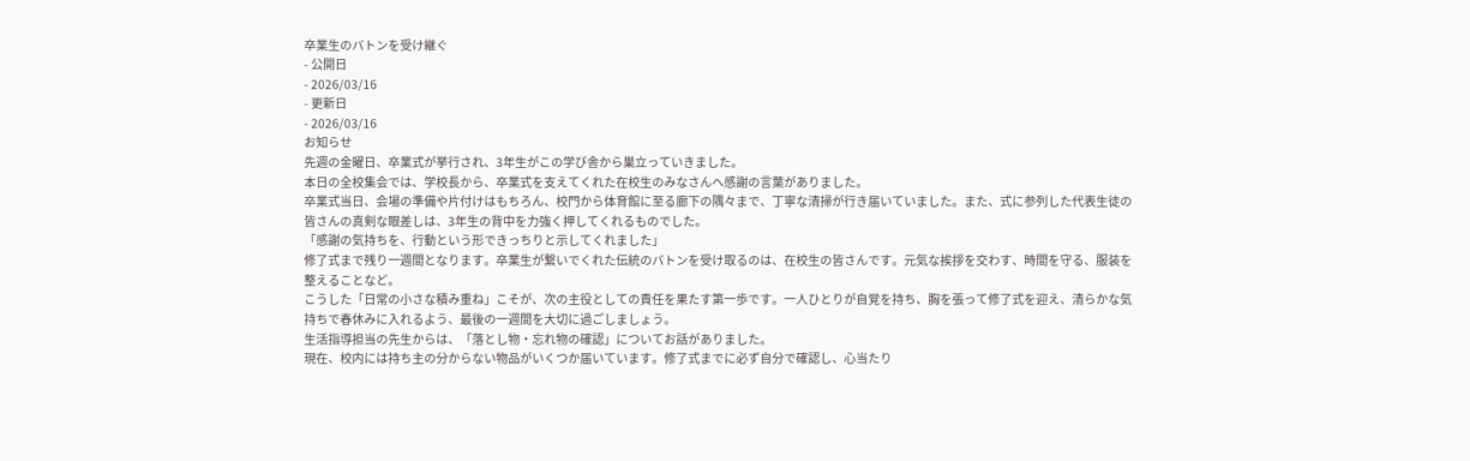卒業生のバトンを受け継ぐ
- 公開日
- 2026/03/16
- 更新日
- 2026/03/16
お知らせ
先週の金曜日、卒業式が挙行され、3年生がこの学び舎から巣立っていきました。
本日の全校集会では、学校長から、卒業式を支えてくれた在校生のみなさんへ感謝の言葉がありました。
卒業式当日、会場の準備や片付けはもちろん、校門から体育館に至る廊下の隅々まで、丁寧な清掃が行き届いていました。また、式に参列した代表生徒の皆さんの真剣な眼差しは、3年生の背中を力強く押してくれるものでした。
「感謝の気持ちを、行動という形できっちりと示してくれました」
修了式まで残り一週間となります。卒業生が繋いでくれた伝統のバトンを受け取るのは、在校生の皆さんです。元気な挨拶を交わす、時間を守る、服装を整えることなど。
こうした「日常の小さな積み重ね」こそが、次の主役としての責任を果たす第一歩です。一人ひとりが自覚を持ち、胸を張って修了式を迎え、清らかな気持ちで春休みに入れるよう、最後の一週間を大切に過ごしましょう。
生活指導担当の先生からは、「落とし物・忘れ物の確認」についてお話がありました。
現在、校内には持ち主の分からない物品がいくつか届いています。修了式までに必ず自分で確認し、心当たり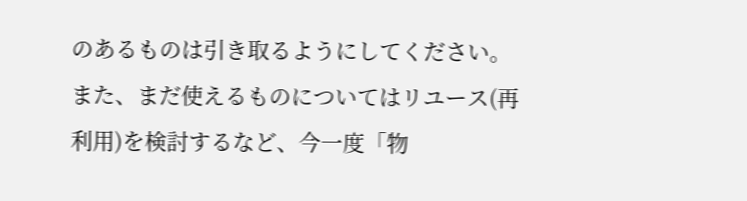のあるものは引き取るようにしてください。
また、まだ使えるものについてはリユース(再利用)を検討するなど、今一度「物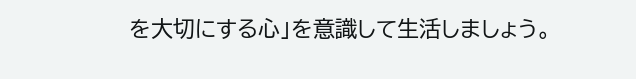を大切にする心」を意識して生活しましょう。